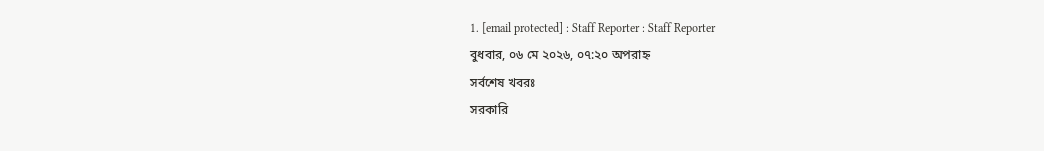1. [email protected] : Staff Reporter : Staff Reporter
বুধবার, ০৬ মে ২০২৬, ০৭:২০ অপরাহ্ন
সর্বশেষ খবরঃ
সরকারি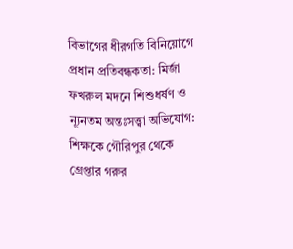বিভাগের ধীরগতি বিনিয়োগে প্রধান প্রতিবন্ধকতা: মির্জা ফখরুল মদনে শিশুধর্ষণ ও ন্যূনতম অন্তঃসত্ত্বা অভিযোগ: শিক্ষকে গৌরিপুর থেকে গ্রেপ্তার গরুর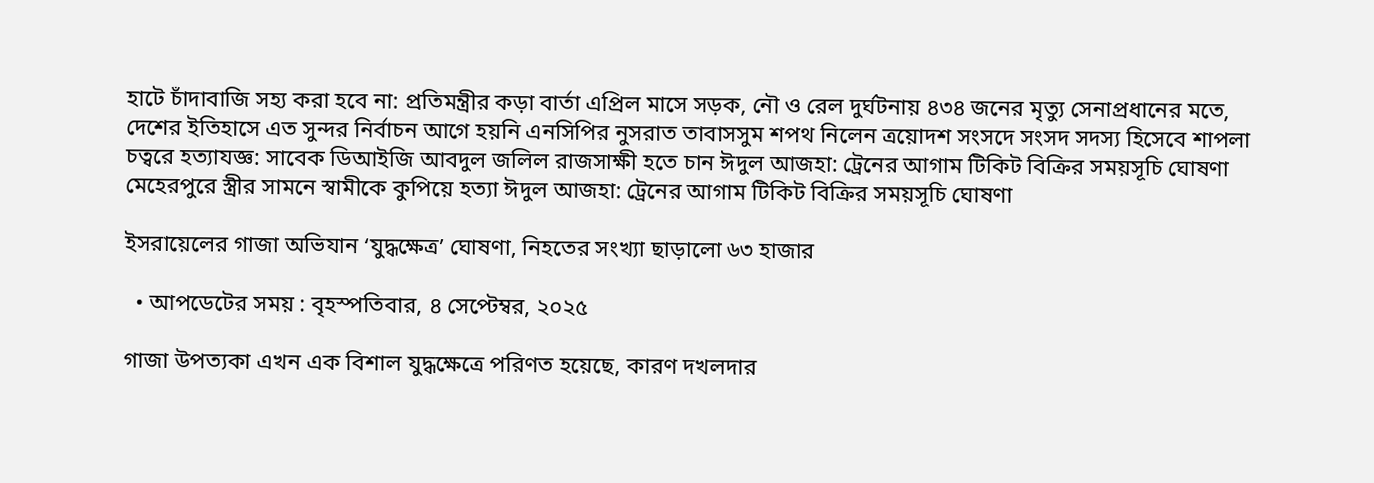হাটে চাঁদাবাজি সহ্য করা হবে না: প্রতিমন্ত্রীর কড়া বার্তা এপ্রিল মাসে সড়ক, নৌ ও রেল দুর্ঘটনায় ৪৩৪ জনের মৃত্যু সেনাপ্রধানের মতে, দেশের ইতিহাসে এত সুন্দর নির্বাচন আগে হয়নি এনসিপির নুসরাত তাবাসসুম শপথ নিলেন ত্রয়োদশ সংসদে সংসদ সদস্য হিসেবে শাপলা চত্বরে হত্যাযজ্ঞ: সাবেক ডিআইজি আবদুল জলিল রাজসাক্ষী হতে চান ঈদুল আজহা: ট্রেনের আগাম টিকিট বিক্রির সময়সূচি ঘোষণা মেহেরপুরে স্ত্রীর সামনে স্বামীকে কুপিয়ে হত্যা ঈদুল আজহা: ট্রেনের আগাম টিকিট বিক্রির সময়সূচি ঘোষণা

ইসরায়েলের গাজা অভিযান ‘যুদ্ধক্ষেত্র’ ঘোষণা, নিহতের সংখ্যা ছাড়ালো ৬৩ হাজার

  • আপডেটের সময় : বৃহস্পতিবার, ৪ সেপ্টেম্বর, ২০২৫

গাজা উপত্যকা এখন এক বিশাল যুদ্ধক্ষেত্রে পরিণত হয়েছে, কারণ দখলদার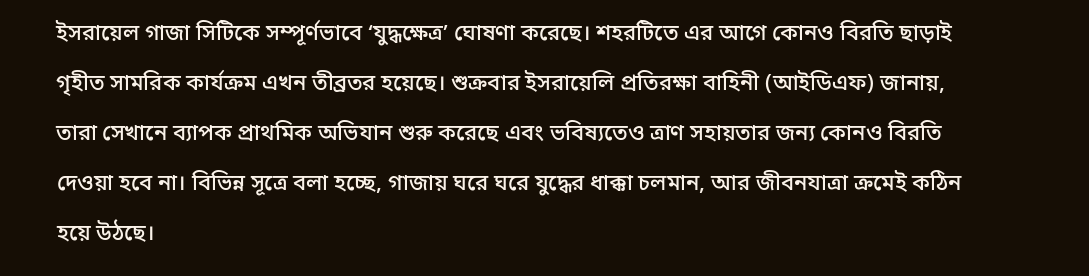ইসরায়েল গাজা সিটিকে সম্পূর্ণভাবে ‘যুদ্ধক্ষেত্র’ ঘোষণা করেছে। শহরটিতে এর আগে কোনও বিরতি ছাড়াই গৃহীত সামরিক কার্যক্রম এখন তীব্রতর হয়েছে। শুক্রবার ইসরায়েলি প্রতিরক্ষা বাহিনী (আইডিএফ) জানায়, তারা সেখানে ব্যাপক প্রাথমিক অভিযান শুরু করেছে এবং ভবিষ্যতেও ত্রাণ সহায়তার জন্য কোনও বিরতি দেওয়া হবে না। বিভিন্ন সূত্রে বলা হচ্ছে, গাজায় ঘরে ঘরে যুদ্ধের ধাক্কা চলমান, আর জীবনযাত্রা ক্রমেই কঠিন হয়ে উঠছে।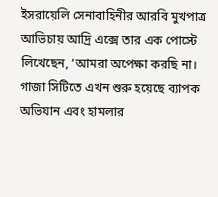ইসরায়েলি সেনাবাহিনীর আরবি মুখপাত্র আভিচায় আদ্রি এক্সে তার এক পোস্টে লিখেছেন, ‘আমরা অপেক্ষা করছি না। গাজা সিটিতে এখন শুরু হয়েছে ব্যাপক অভিযান এবং হামলার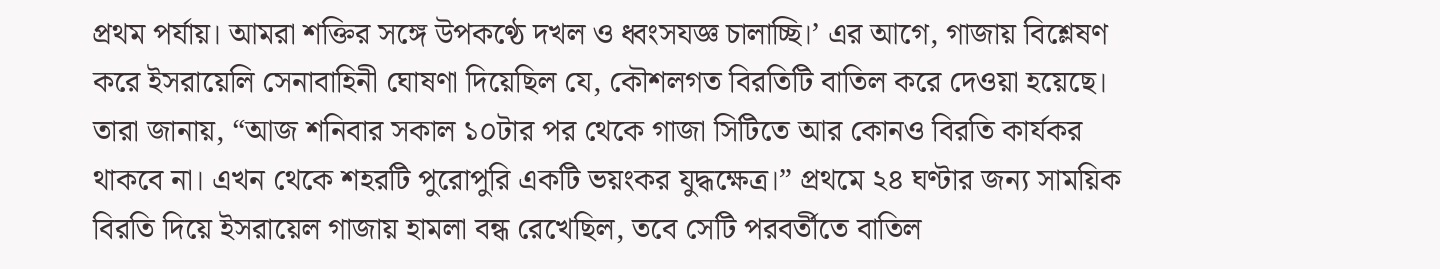প্রথম পর্যায়। আমরা শক্তির সঙ্গে উপকণ্ঠে দখল ও ধ্বংসযজ্ঞ চালাচ্ছি।’ এর আগে, গাজায় বিশ্লেষণ করে ইসরায়েলি সেনাবাহিনী ঘোষণা দিয়েছিল যে, কৌশলগত বিরতিটি বাতিল করে দেওয়া হয়েছে। তারা জানায়, “আজ শনিবার সকাল ১০টার পর থেকে গাজা সিটিতে আর কোনও বিরতি কার্যকর থাকবে না। এখন থেকে শহরটি পুরোপুরি একটি ভয়ংকর যুদ্ধক্ষেত্র।” প্রথমে ২৪ ঘণ্টার জন্য সাময়িক বিরতি দিয়ে ইসরায়েল গাজায় হামলা বন্ধ রেখেছিল, তবে সেটি পরবর্তীতে বাতিল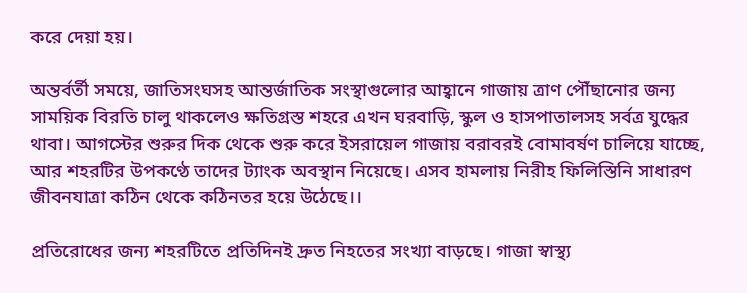করে দেয়া হয়।

অন্তর্বর্তী সময়ে, জাতিসংঘসহ আন্তর্জাতিক সংস্থাগুলোর আহ্বানে গাজায় ত্রাণ পৌঁছানোর জন্য সাময়িক বিরতি চালু থাকলেও ক্ষতিগ্রস্ত শহরে এখন ঘরবাড়ি, স্কুল ও হাসপাতালসহ সর্বত্র যুদ্ধের থাবা। আগস্টের শুরুর দিক থেকে শুরু করে ইসরায়েল গাজায় বরাবরই বোমাবর্ষণ চালিয়ে যাচ্ছে, আর শহরটির উপকণ্ঠে তাদের ট্যাংক অবস্থান নিয়েছে। এসব হামলায় নিরীহ ফিলিস্তিনি সাধারণ জীবনযাত্রা কঠিন থেকে কঠিনতর হয়ে উঠেছে।।

প্রতিরোধের জন্য শহরটিতে প্রতিদিনই দ্রুত নিহতের সংখ্যা বাড়ছে। গাজা স্বাস্থ্য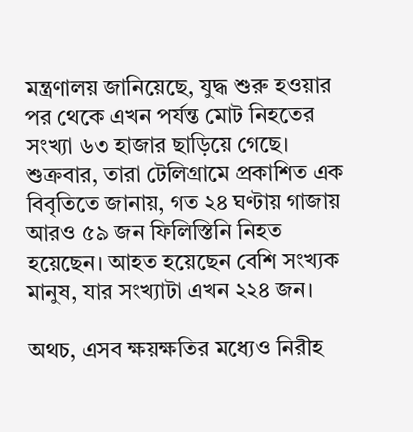মন্ত্রণালয় জানিয়েছে, যুদ্ধ শুরু হওয়ার পর থেকে এখন পর্যন্ত মোট নিহতের সংখ্যা ৬৩ হাজার ছাড়িয়ে গেছে। শুক্রবার, তারা টেলিগ্রামে প্রকাশিত এক বিবৃতিতে জানায়, গত ২৪ ঘণ্টায় গাজায় আরও ৫৯ জন ফিলিস্তিনি নিহত হয়েছেন। আহত হয়েছেন বেশি সংখ্যক মানুষ, যার সংখ্যাটা এখন ২২৪ জন।

অথচ, এসব ক্ষয়ক্ষতির মধ্যেও নিরীহ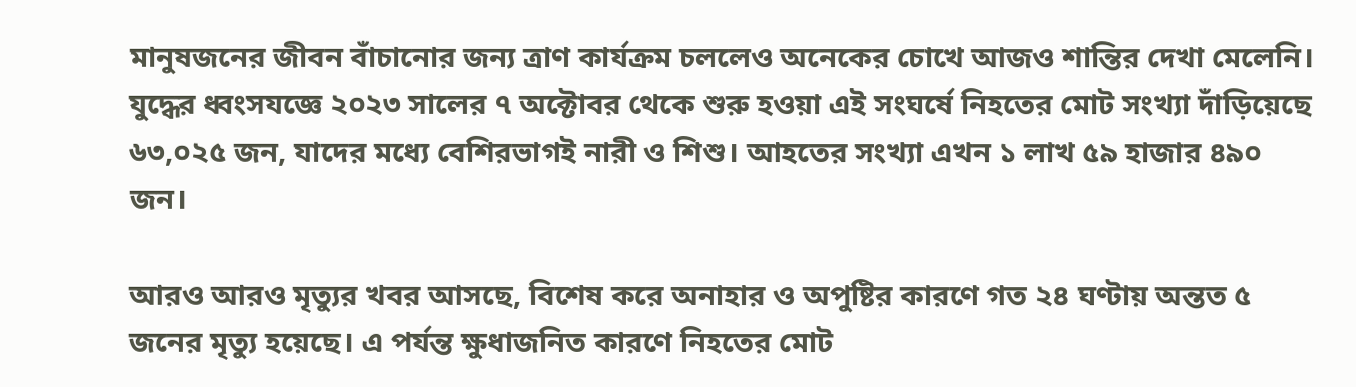মানুষজনের জীবন বাঁচানোর জন্য ত্রাণ কার্যক্রম চললেও অনেকের চোখে আজও শান্তির দেখা মেলেনি। যুদ্ধের ধ্বংসযজ্ঞে ২০২৩ সালের ৭ অক্টোবর থেকে শুরু হওয়া এই সংঘর্ষে নিহতের মোট সংখ্যা দাঁড়িয়েছে ৬৩,০২৫ জন, যাদের মধ্যে বেশিরভাগই নারী ও শিশু। আহতের সংখ্যা এখন ১ লাখ ৫৯ হাজার ৪৯০ জন।

আরও আরও মৃত্যুর খবর আসছে, বিশেষ করে অনাহার ও অপুষ্টির কারণে গত ২৪ ঘণ্টায় অন্তত ৫ জনের মৃত্যু হয়েছে। এ পর্যন্ত ক্ষুধাজনিত কারণে নিহতের মোট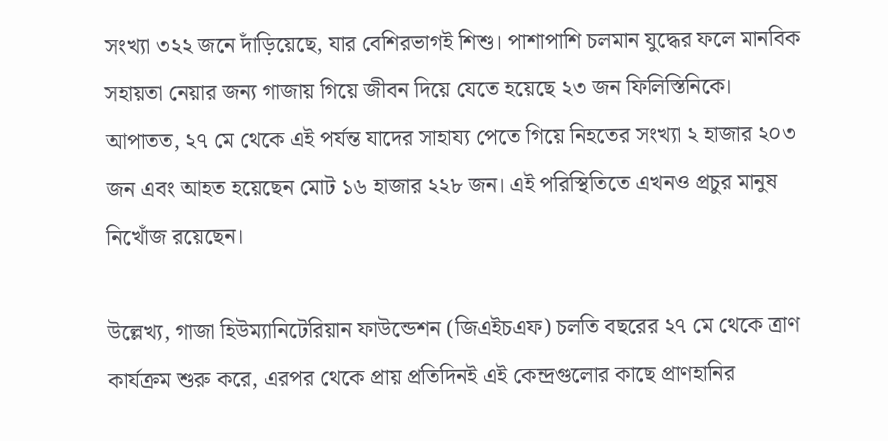সংখ্যা ৩২২ জনে দাঁড়িয়েছে, যার বেশিরভাগই শিশু। পাশাপাশি চলমান যুদ্ধের ফলে মানবিক সহায়তা নেয়ার জন্য গাজায় গিয়ে জীবন দিয়ে যেতে হয়েছে ২৩ জন ফিলিস্তিনিকে। আপাতত, ২৭ মে থেকে এই পর্যন্ত যাদের সাহায্য পেতে গিয়ে নিহতের সংখ্যা ২ হাজার ২০৩ জন এবং আহত হয়েছেন মোট ১৬ হাজার ২২৮ জন। এই পরিস্থিতিতে এখনও প্রচুর মানুষ নিখোঁজ রয়েছেন।

উল্লেখ্য, গাজা হিউম্যানিটেরিয়ান ফাউন্ডেশন (জিএইচএফ) চলতি বছরের ২৭ মে থেকে ত্রাণ কার্যক্রম শুরু করে, এরপর থেকে প্রায় প্রতিদিনই এই কেন্দ্রগুলোর কাছে প্রাণহানির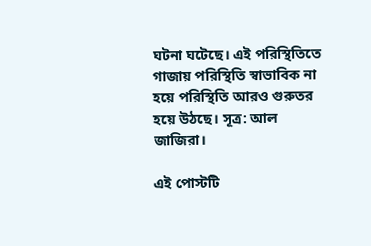ঘটনা ঘটেছে। এই পরিস্থিতিতে গাজায় পরিস্থিতি স্বাভাবিক না হয়ে পরিস্থিতি আরও গুরুতর হয়ে উঠছে। সূত্র: আল জাজিরা।

এই পোস্টটি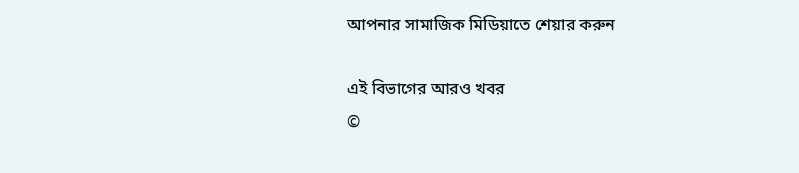আপনার সামাজিক মিডিয়াতে শেয়ার করুন

এই বিভাগের আরও খবর
©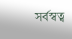সর্বস্বত্ব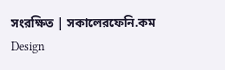সংরক্ষিত | সকালেরফেনি.কম
Design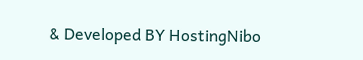& Developed BY HostingNibo